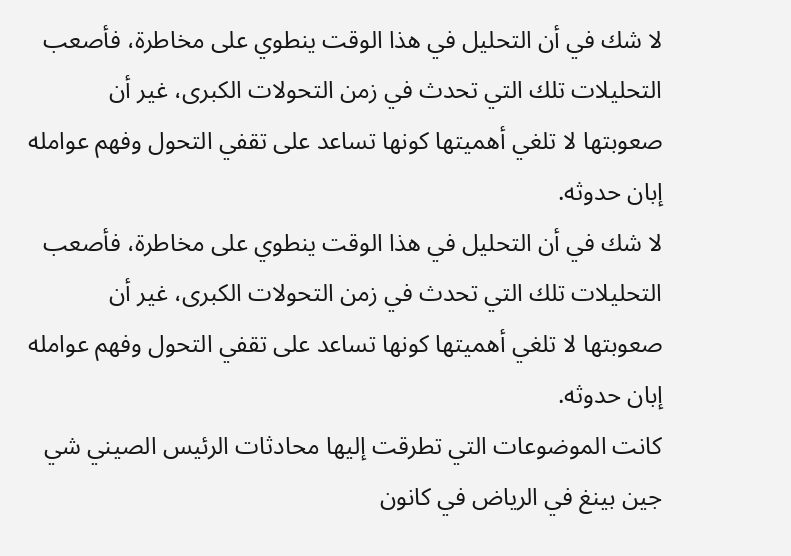لا شك في أن التحليل في هذا الوقت ينطوي على مخاطرة، فأصعب التحليلات تلك التي تحدث في زمن التحولات الكبرى، غير أن صعوبتها لا تلغي أهميتها كونها تساعد على تقفي التحول وفهم عوامله إبان حدوثه.
لا شك في أن التحليل في هذا الوقت ينطوي على مخاطرة، فأصعب التحليلات تلك التي تحدث في زمن التحولات الكبرى، غير أن صعوبتها لا تلغي أهميتها كونها تساعد على تقفي التحول وفهم عوامله إبان حدوثه.
كانت الموضوعات التي تطرقت إليها محادثات الرئيس الصيني شي جين بينغ في الرياض في كانون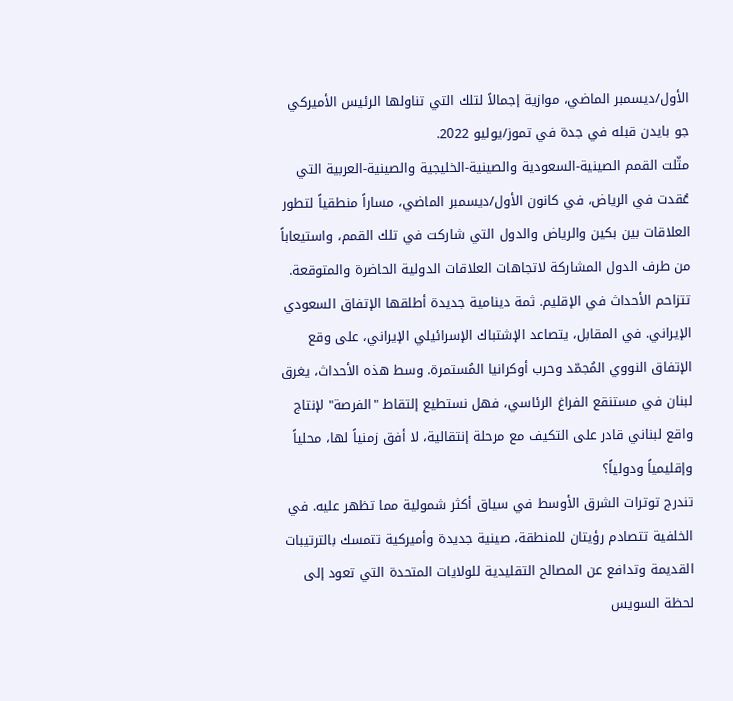الأول/ديسمبر الماضي، موازية إجمالاً لتلك التي تناولها الرئيس الأميركي جو بايدن قبله في جدة في تموز/يوليو 2022.
مثّلت القمم الصينية-السعودية والصينية-الخليجية والصينية-العربية التي عُقدت في الرياض، في كانون الأول/ديسمبر الماضي، مساراً منطقياً لتطور العلاقات بين بكين والرياض والدول التي شاركت في تلك القمم، واستيعاباً من طرف الدول المشاركة لاتجاهات العلاقات الدولية الحاضرة والمتوقعة.
تتزاحم الأحداث في الإقليم. ثمة دينامية جديدة أطلقها الإتفاق السعودي الإيراني. في المقابل، يتصاعد الإشتباك الإسرائيلي الإيراني، على وقع الإتفاق النووي المُجمّد وحرب أوكرانيا المُستمرة. وسط هذه الأحداث، يغرق لبنان في مستنقع الفراغ الرئاسي، فهل نستطيع إلتقاط "الفرصة" لإنتاج واقع لبناني قادر على التكيف مع مرحلة إنتقالية، لا أفق زمنياً لها، محلياً وإقليمياً ودولياً؟
تندرج توترات الشرق الأوسط في سياق أكثر شمولية مما تظهر عليه. في الخلفية تتصادم رؤيتان للمنطقة، صينية جديدة وأميركية تتمسك بالترتيبات القديمة وتدافع عن المصالح التقليدية للولايات المتحدة التي تعود إلى لحظة السويس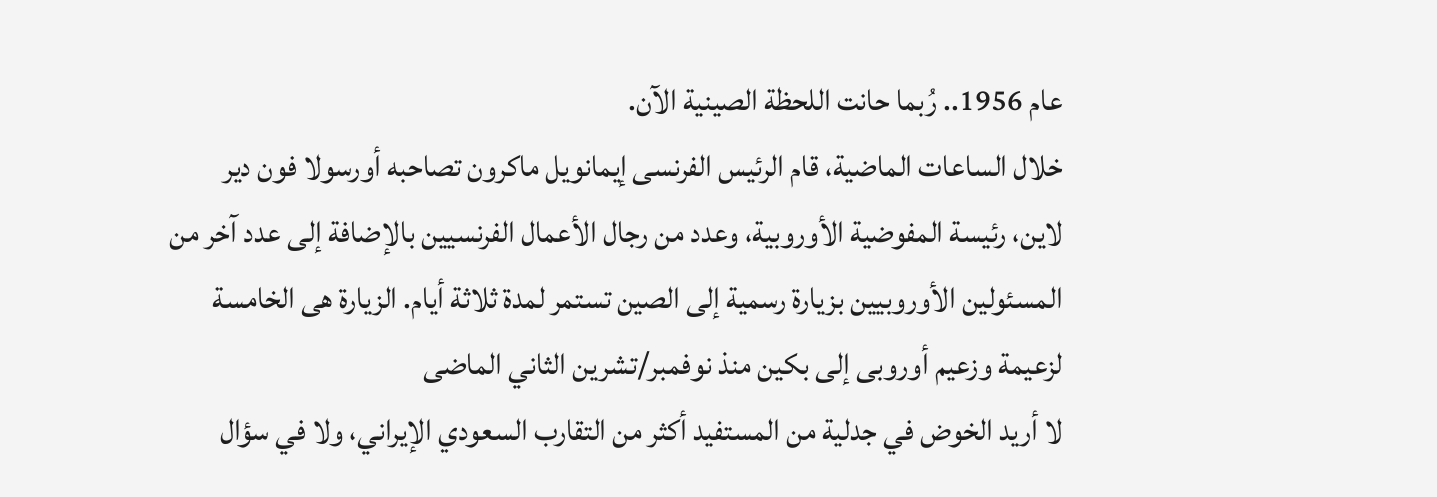عام 1956.. رُبما حانت اللحظة الصينية الآن.
خلال الساعات الماضية، قام الرئيس الفرنسى إيمانويل ماكرون تصاحبه أورسولا فون دير لاين، رئيسة المفوضية الأوروبية، وعدد من رجال الأعمال الفرنسيين بالإضافة إلى عدد آخر من المسئولين الأوروبيين بزيارة رسمية إلى الصين تستمر لمدة ثلاثة أيام. الزيارة هى الخامسة لزعيمة وزعيم أوروبى إلى بكين منذ نوفمبر/تشرين الثاني الماضى
لا أريد الخوض في جدلية من المستفيد أكثر من التقارب السعودي الإيراني، ولا في سؤال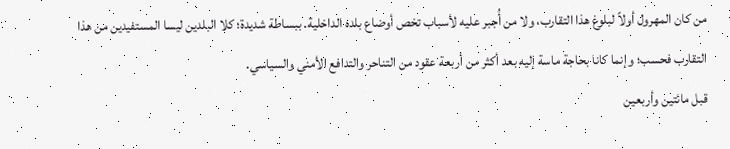من كان المهرول أولاً لبلوغ هذا التقارب، ولا من أُجبر عليه لأسباب تخص أوضاع بلده الداخلية. ببساطة شديدة؛ كلا البلدين ليسا المستفيدين من هذا التقارب فحسب؛ وإنما كانا بحاجة ماسة إليه بعد أكثر من أربعة عقود من التناحر والتدافع الأمني والسياسي.
قبل مائتين وأربعين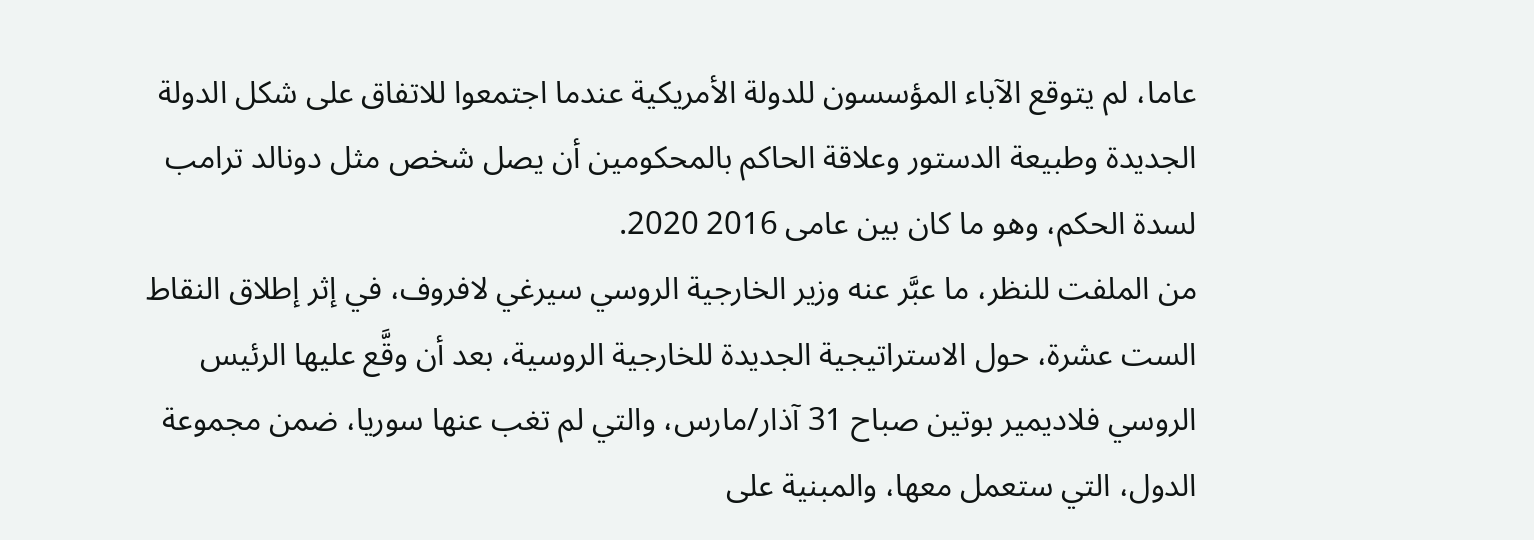عاما، لم يتوقع الآباء المؤسسون للدولة الأمريكية عندما اجتمعوا للاتفاق على شكل الدولة الجديدة وطبيعة الدستور وعلاقة الحاكم بالمحكومين أن يصل شخص مثل دونالد ترامب لسدة الحكم، وهو ما كان بين عامى 2016 2020.
من الملفت للنظر، ما عبَّر عنه وزير الخارجية الروسي سيرغي لافروف، في إثر إطلاق النقاط الست عشرة، حول الاستراتيجية الجديدة للخارجية الروسية، بعد أن وقَّع عليها الرئيس الروسي فلاديمير بوتين صباح 31 آذار/مارس، والتي لم تغب عنها سوريا، ضمن مجموعة الدول، التي ستعمل معها، والمبنية على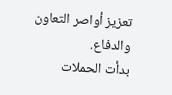تعزيز أواصر التعاون والدفاع.
بدأت الحملات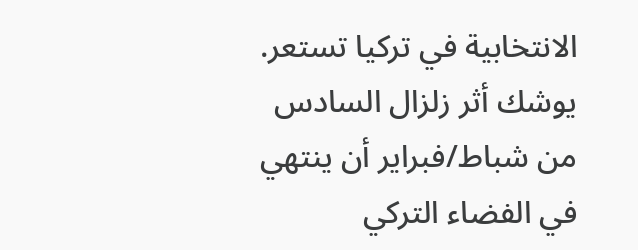الانتخابية في تركيا تستعر. يوشك أثر زلزال السادس من شباط/فبراير أن ينتهي في الفضاء التركي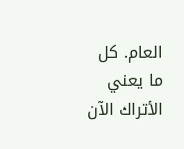العام. كل ما يعني الأتراك الآن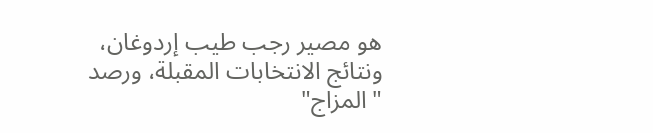هو مصير رجب طيب إردوغان، ونتائج الانتخابات المقبلة، ورصد "المزاج"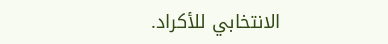الانتخابي للأكراد.